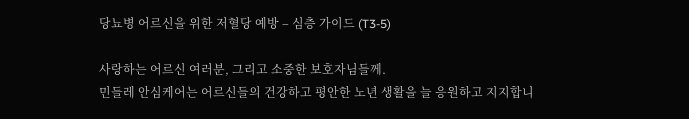당뇨병 어르신을 위한 저혈당 예방 – 심층 가이드 (T3-5)

사랑하는 어르신 여러분, 그리고 소중한 보호자님들께.
민들레 안심케어는 어르신들의 건강하고 평안한 노년 생활을 늘 응원하고 지지합니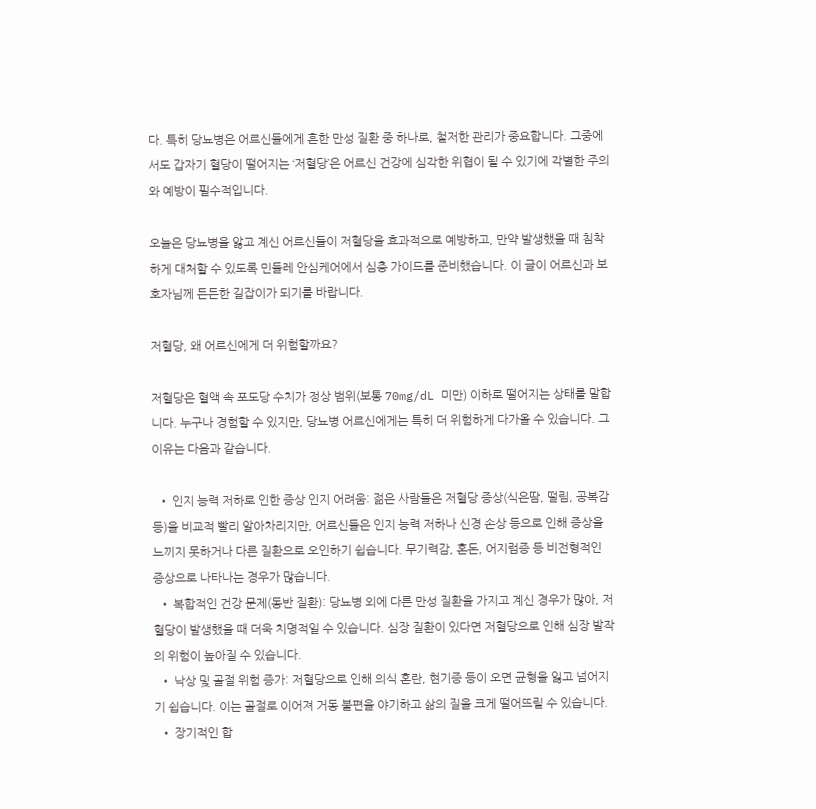다. 특히 당뇨병은 어르신들에게 흔한 만성 질환 중 하나로, 철저한 관리가 중요합니다. 그중에서도 갑자기 혈당이 떨어지는 ‘저혈당’은 어르신 건강에 심각한 위협이 될 수 있기에 각별한 주의와 예방이 필수적입니다.

오늘은 당뇨병을 앓고 계신 어르신들이 저혈당을 효과적으로 예방하고, 만약 발생했을 때 침착하게 대처할 수 있도록 민들레 안심케어에서 심층 가이드를 준비했습니다. 이 글이 어르신과 보호자님께 든든한 길잡이가 되기를 바랍니다.

저혈당, 왜 어르신에게 더 위험할까요?

저혈당은 혈액 속 포도당 수치가 정상 범위(보통 70mg/dL 미만) 이하로 떨어지는 상태를 말합니다. 누구나 경험할 수 있지만, 당뇨병 어르신에게는 특히 더 위험하게 다가올 수 있습니다. 그 이유는 다음과 같습니다.

  • 인지 능력 저하로 인한 증상 인지 어려움: 젊은 사람들은 저혈당 증상(식은땀, 떨림, 공복감 등)을 비교적 빨리 알아차리지만, 어르신들은 인지 능력 저하나 신경 손상 등으로 인해 증상을 느끼지 못하거나 다른 질환으로 오인하기 쉽습니다. 무기력감, 혼돈, 어지럼증 등 비전형적인 증상으로 나타나는 경우가 많습니다.
  • 복합적인 건강 문제(동반 질환): 당뇨병 외에 다른 만성 질환을 가지고 계신 경우가 많아, 저혈당이 발생했을 때 더욱 치명적일 수 있습니다. 심장 질환이 있다면 저혈당으로 인해 심장 발작의 위험이 높아질 수 있습니다.
  • 낙상 및 골절 위험 증가: 저혈당으로 인해 의식 혼란, 현기증 등이 오면 균형을 잃고 넘어지기 쉽습니다. 이는 골절로 이어져 거동 불편을 야기하고 삶의 질을 크게 떨어뜨릴 수 있습니다.
  • 장기적인 합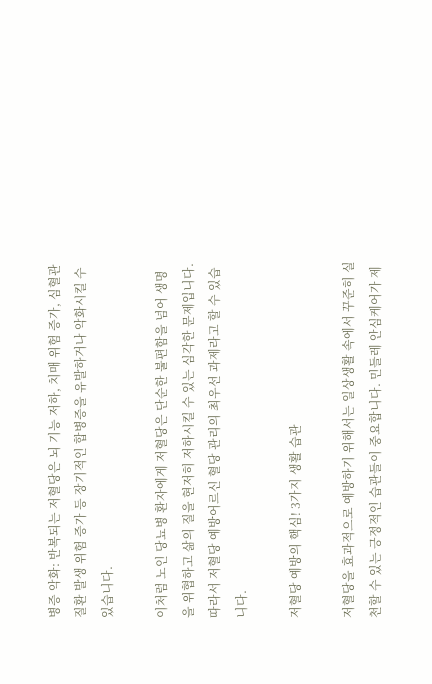병증 악화: 반복되는 저혈당은 뇌 기능 저하, 치매 위험 증가, 심혈관 질환 발생 위험 증가 등 장기적인 합병증을 유발하거나 악화시킬 수 있습니다.

이처럼 노인 당뇨병 환자에게 저혈당은 단순한 불편함을 넘어 생명을 위협하고 삶의 질을 현저히 저하시킬 수 있는 심각한 문제입니다. 따라서 저혈당 예방어르신 혈당 관리의 최우선 과제라고 할 수 있습니다.

저혈당 예방의 핵심! 3가지 생활 습관

저혈당을 효과적으로 예방하기 위해서는 일상생활 속에서 꾸준히 실천할 수 있는 긍정적인 습관들이 중요합니다. 민들레 안심케어가 제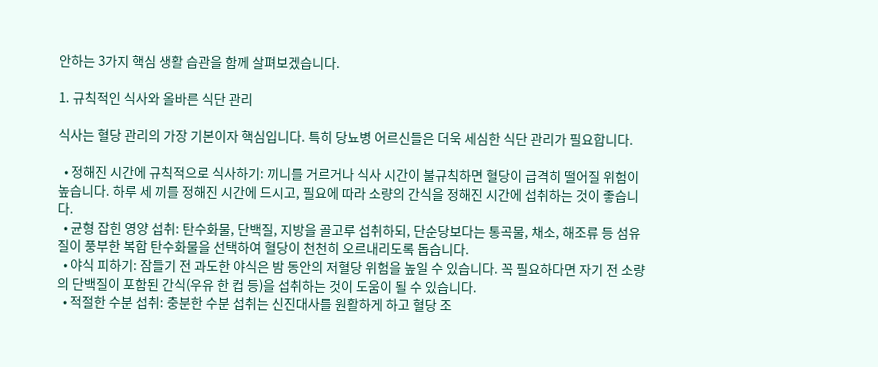안하는 3가지 핵심 생활 습관을 함께 살펴보겠습니다.

1. 규칙적인 식사와 올바른 식단 관리

식사는 혈당 관리의 가장 기본이자 핵심입니다. 특히 당뇨병 어르신들은 더욱 세심한 식단 관리가 필요합니다.

  • 정해진 시간에 규칙적으로 식사하기: 끼니를 거르거나 식사 시간이 불규칙하면 혈당이 급격히 떨어질 위험이 높습니다. 하루 세 끼를 정해진 시간에 드시고, 필요에 따라 소량의 간식을 정해진 시간에 섭취하는 것이 좋습니다.
  • 균형 잡힌 영양 섭취: 탄수화물, 단백질, 지방을 골고루 섭취하되, 단순당보다는 통곡물, 채소, 해조류 등 섬유질이 풍부한 복합 탄수화물을 선택하여 혈당이 천천히 오르내리도록 돕습니다.
  • 야식 피하기: 잠들기 전 과도한 야식은 밤 동안의 저혈당 위험을 높일 수 있습니다. 꼭 필요하다면 자기 전 소량의 단백질이 포함된 간식(우유 한 컵 등)을 섭취하는 것이 도움이 될 수 있습니다.
  • 적절한 수분 섭취: 충분한 수분 섭취는 신진대사를 원활하게 하고 혈당 조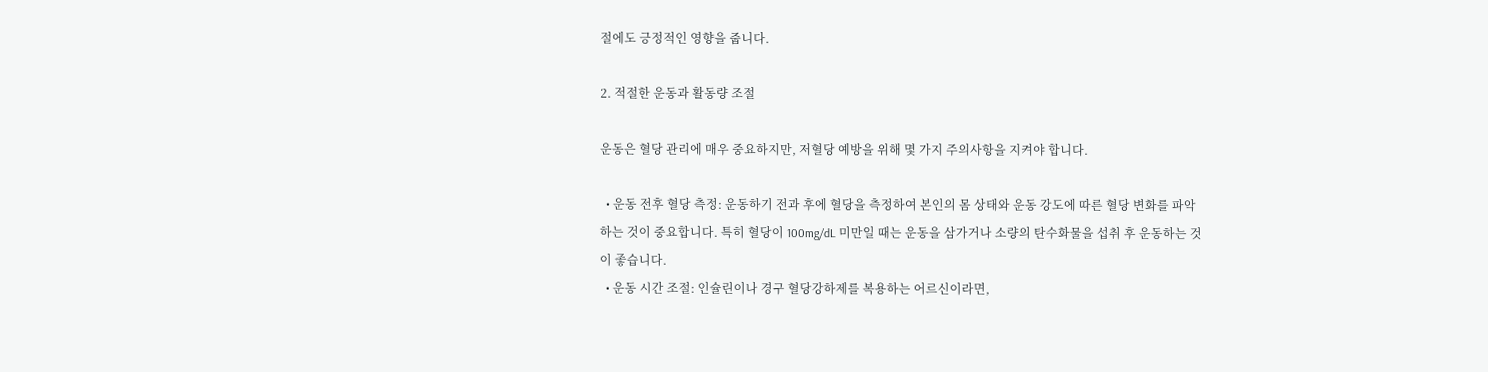절에도 긍정적인 영향을 줍니다.

2. 적절한 운동과 활동량 조절

운동은 혈당 관리에 매우 중요하지만, 저혈당 예방을 위해 몇 가지 주의사항을 지켜야 합니다.

  • 운동 전후 혈당 측정: 운동하기 전과 후에 혈당을 측정하여 본인의 몸 상태와 운동 강도에 따른 혈당 변화를 파악하는 것이 중요합니다. 특히 혈당이 100mg/dL 미만일 때는 운동을 삼가거나 소량의 탄수화물을 섭취 후 운동하는 것이 좋습니다.
  • 운동 시간 조절: 인슐린이나 경구 혈당강하제를 복용하는 어르신이라면,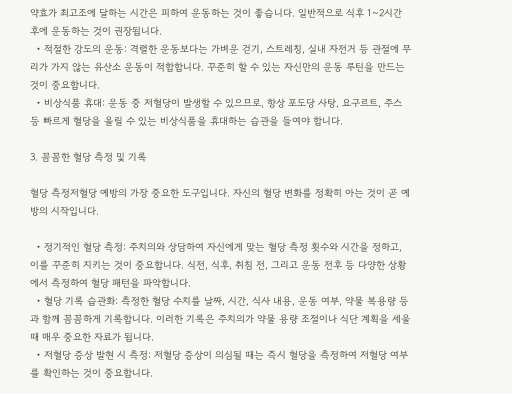약효가 최고조에 달하는 시간은 피하여 운동하는 것이 좋습니다. 일반적으로 식후 1~2시간 후에 운동하는 것이 권장됩니다.
  • 적절한 강도의 운동: 격렬한 운동보다는 가벼운 걷기, 스트레칭, 실내 자전거 등 관절에 무리가 가지 않는 유산소 운동이 적합합니다. 꾸준히 할 수 있는 자신만의 운동 루틴을 만드는 것이 중요합니다.
  • 비상식품 휴대: 운동 중 저혈당이 발생할 수 있으므로, 항상 포도당 사탕, 요구르트, 주스 등 빠르게 혈당을 올릴 수 있는 비상식품을 휴대하는 습관을 들여야 합니다.

3. 꼼꼼한 혈당 측정 및 기록

혈당 측정저혈당 예방의 가장 중요한 도구입니다. 자신의 혈당 변화를 정확히 아는 것이 곧 예방의 시작입니다.

  • 정기적인 혈당 측정: 주치의와 상담하여 자신에게 맞는 혈당 측정 횟수와 시간을 정하고, 이를 꾸준히 지키는 것이 중요합니다. 식전, 식후, 취침 전, 그리고 운동 전후 등 다양한 상황에서 측정하여 혈당 패턴을 파악합니다.
  • 혈당 기록 습관화: 측정한 혈당 수치를 날짜, 시간, 식사 내용, 운동 여부, 약물 복용량 등과 함께 꼼꼼하게 기록합니다. 이러한 기록은 주치의가 약물 용량 조절이나 식단 계획을 세울 때 매우 중요한 자료가 됩니다.
  • 저혈당 증상 발현 시 측정: 저혈당 증상이 의심될 때는 즉시 혈당을 측정하여 저혈당 여부를 확인하는 것이 중요합니다.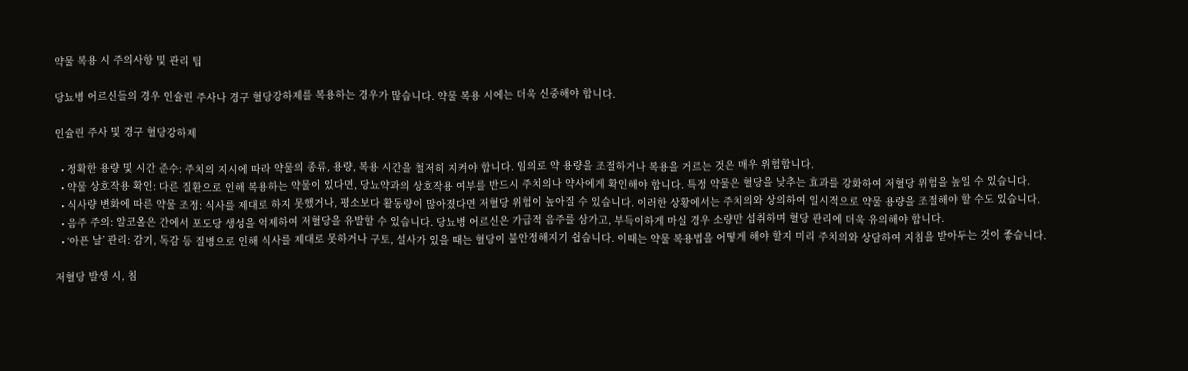약물 복용 시 주의사항 및 관리 팁

당뇨병 어르신들의 경우 인슐린 주사나 경구 혈당강하제를 복용하는 경우가 많습니다. 약물 복용 시에는 더욱 신중해야 합니다.

인슐린 주사 및 경구 혈당강하제

  • 정확한 용량 및 시간 준수: 주치의 지시에 따라 약물의 종류, 용량, 복용 시간을 철저히 지켜야 합니다. 임의로 약 용량을 조절하거나 복용을 거르는 것은 매우 위험합니다.
  • 약물 상호작용 확인: 다른 질환으로 인해 복용하는 약물이 있다면, 당뇨약과의 상호작용 여부를 반드시 주치의나 약사에게 확인해야 합니다. 특정 약물은 혈당을 낮추는 효과를 강화하여 저혈당 위험을 높일 수 있습니다.
  • 식사량 변화에 따른 약물 조정: 식사를 제대로 하지 못했거나, 평소보다 활동량이 많아졌다면 저혈당 위험이 높아질 수 있습니다. 이러한 상황에서는 주치의와 상의하여 일시적으로 약물 용량을 조절해야 할 수도 있습니다.
  • 음주 주의: 알코올은 간에서 포도당 생성을 억제하여 저혈당을 유발할 수 있습니다. 당뇨병 어르신은 가급적 음주를 삼가고, 부득이하게 마실 경우 소량만 섭취하며 혈당 관리에 더욱 유의해야 합니다.
  • ‘아픈 날’ 관리: 감기, 독감 등 질병으로 인해 식사를 제대로 못하거나 구토, 설사가 있을 때는 혈당이 불안정해지기 쉽습니다. 이때는 약물 복용법을 어떻게 해야 할지 미리 주치의와 상담하여 지침을 받아두는 것이 좋습니다.

저혈당 발생 시, 침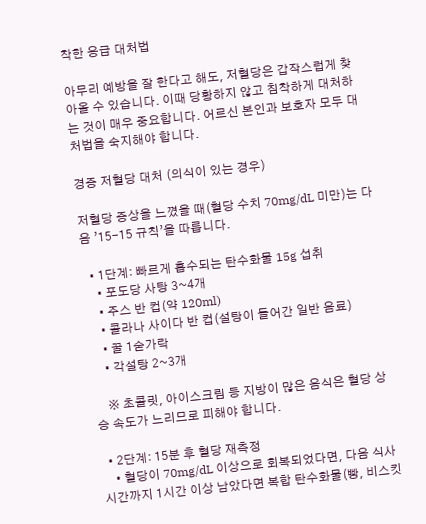착한 응급 대처법

아무리 예방을 잘 한다고 해도, 저혈당은 갑작스럽게 찾아올 수 있습니다. 이때 당황하지 않고 침착하게 대처하는 것이 매우 중요합니다. 어르신 본인과 보호자 모두 대처법을 숙지해야 합니다.

경증 저혈당 대처 (의식이 있는 경우)

저혈당 증상을 느꼈을 때(혈당 수치 70mg/dL 미만)는 다음 ’15-15 규칙’을 따릅니다.

  • 1단계: 빠르게 흡수되는 탄수화물 15g 섭취
    • 포도당 사탕 3~4개
    • 주스 반 컵(약 120ml)
    • 콜라나 사이다 반 컵(설탕이 들어간 일반 음료)
    • 꿀 1숟가락
    • 각설탕 2~3개

    ※ 초콜릿, 아이스크림 등 지방이 많은 음식은 혈당 상승 속도가 느리므로 피해야 합니다.

  • 2단계: 15분 후 혈당 재측정
    • 혈당이 70mg/dL 이상으로 회복되었다면, 다음 식사 시간까지 1시간 이상 남았다면 복합 탄수화물(빵, 비스킷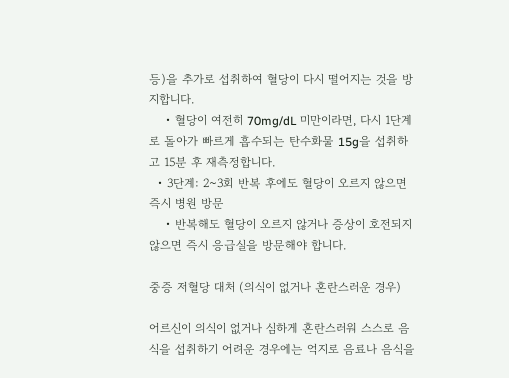등)을 추가로 섭취하여 혈당이 다시 떨어지는 것을 방지합니다.
    • 혈당이 여전히 70mg/dL 미만이라면, 다시 1단계로 돌아가 빠르게 흡수되는 탄수화물 15g을 섭취하고 15분 후 재측정합니다.
  • 3단계: 2~3회 반복 후에도 혈당이 오르지 않으면 즉시 병원 방문
    • 반복해도 혈당이 오르지 않거나 증상이 호전되지 않으면 즉시 응급실을 방문해야 합니다.

중증 저혈당 대처 (의식이 없거나 혼란스러운 경우)

어르신이 의식이 없거나 심하게 혼란스러워 스스로 음식을 섭취하기 어려운 경우에는 억지로 음료나 음식을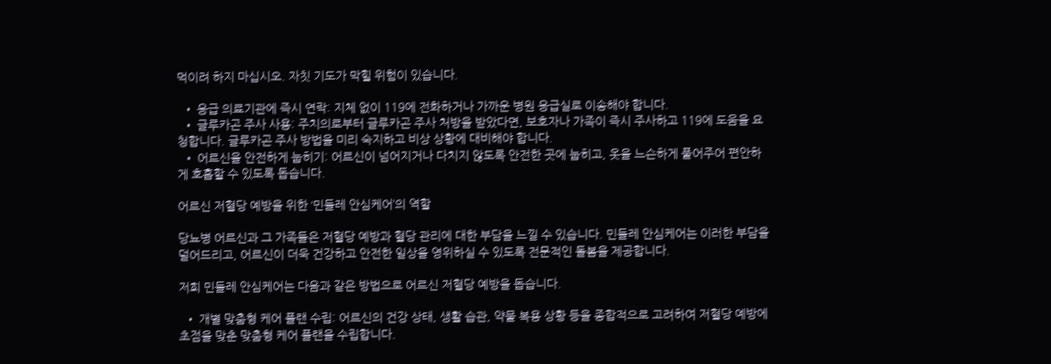먹이려 하지 마십시오. 자칫 기도가 막힐 위험이 있습니다.

  • 응급 의료기관에 즉시 연락: 지체 없이 119에 전화하거나 가까운 병원 응급실로 이송해야 합니다.
  • 글루카곤 주사 사용: 주치의로부터 글루카곤 주사 처방을 받았다면, 보호자나 가족이 즉시 주사하고 119에 도움을 요청합니다. 글루카곤 주사 방법을 미리 숙지하고 비상 상황에 대비해야 합니다.
  • 어르신을 안전하게 눕히기: 어르신이 넘어지거나 다치지 않도록 안전한 곳에 눕히고, 옷을 느슨하게 풀어주어 편안하게 호흡할 수 있도록 돕습니다.

어르신 저혈당 예방을 위한 ‘민들레 안심케어’의 역할

당뇨병 어르신과 그 가족들은 저혈당 예방과 혈당 관리에 대한 부담을 느낄 수 있습니다. 민들레 안심케어는 이러한 부담을 덜어드리고, 어르신이 더욱 건강하고 안전한 일상을 영위하실 수 있도록 전문적인 돌봄을 제공합니다.

저희 민들레 안심케어는 다음과 같은 방법으로 어르신 저혈당 예방을 돕습니다.

  • 개별 맞춤형 케어 플랜 수립: 어르신의 건강 상태, 생활 습관, 약물 복용 상황 등을 종합적으로 고려하여 저혈당 예방에 초점을 맞춘 맞춤형 케어 플랜을 수립합니다.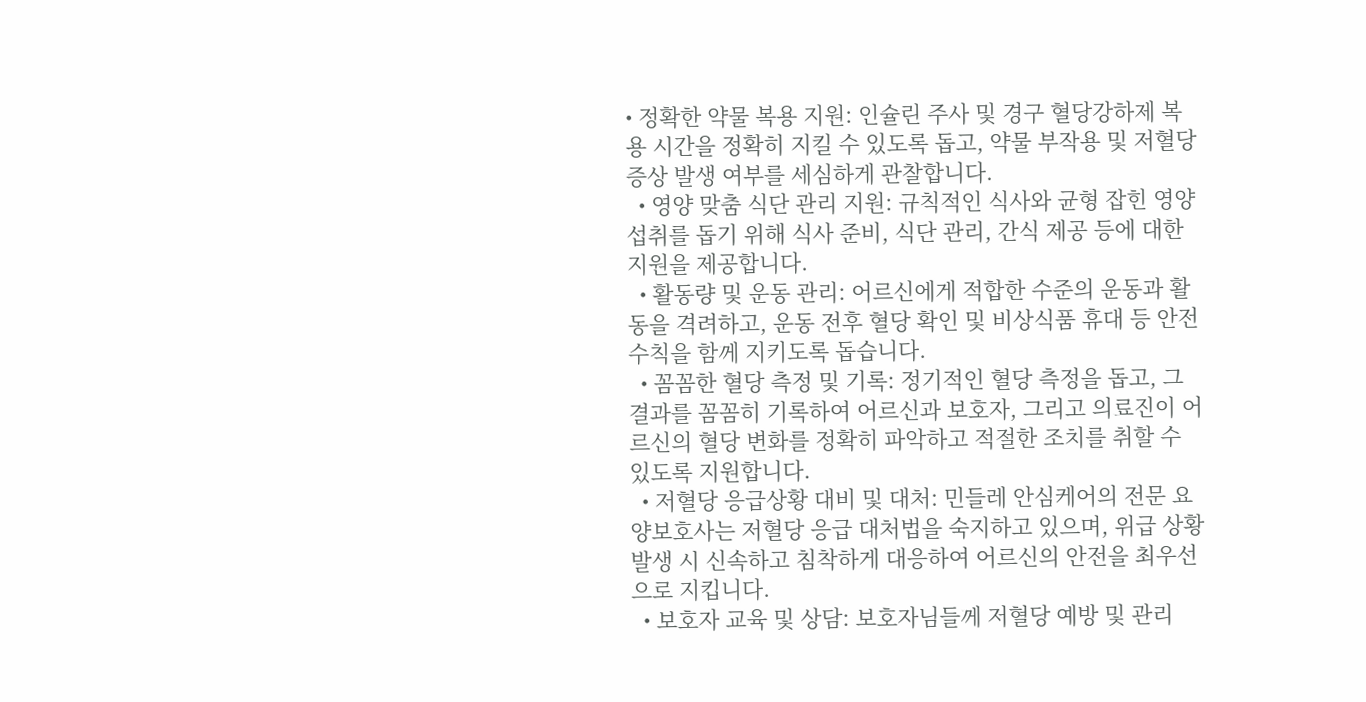• 정확한 약물 복용 지원: 인슐린 주사 및 경구 혈당강하제 복용 시간을 정확히 지킬 수 있도록 돕고, 약물 부작용 및 저혈당 증상 발생 여부를 세심하게 관찰합니다.
  • 영양 맞춤 식단 관리 지원: 규칙적인 식사와 균형 잡힌 영양 섭취를 돕기 위해 식사 준비, 식단 관리, 간식 제공 등에 대한 지원을 제공합니다.
  • 활동량 및 운동 관리: 어르신에게 적합한 수준의 운동과 활동을 격려하고, 운동 전후 혈당 확인 및 비상식품 휴대 등 안전 수칙을 함께 지키도록 돕습니다.
  • 꼼꼼한 혈당 측정 및 기록: 정기적인 혈당 측정을 돕고, 그 결과를 꼼꼼히 기록하여 어르신과 보호자, 그리고 의료진이 어르신의 혈당 변화를 정확히 파악하고 적절한 조치를 취할 수 있도록 지원합니다.
  • 저혈당 응급상황 대비 및 대처: 민들레 안심케어의 전문 요양보호사는 저혈당 응급 대처법을 숙지하고 있으며, 위급 상황 발생 시 신속하고 침착하게 대응하여 어르신의 안전을 최우선으로 지킵니다.
  • 보호자 교육 및 상담: 보호자님들께 저혈당 예방 및 관리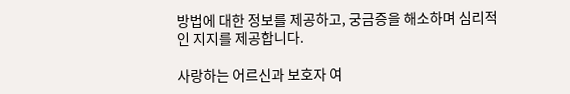방법에 대한 정보를 제공하고, 궁금증을 해소하며 심리적인 지지를 제공합니다.

사랑하는 어르신과 보호자 여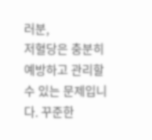러분,
저혈당은 충분히 예방하고 관리할 수 있는 문제입니다. 꾸준한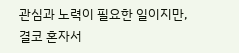관심과 노력이 필요한 일이지만, 결코 혼자서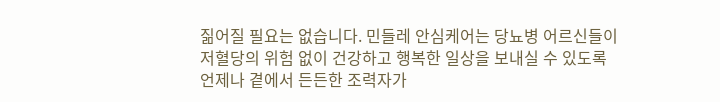짊어질 필요는 없습니다. 민들레 안심케어는 당뇨병 어르신들이 저혈당의 위험 없이 건강하고 행복한 일상을 보내실 수 있도록 언제나 곁에서 든든한 조력자가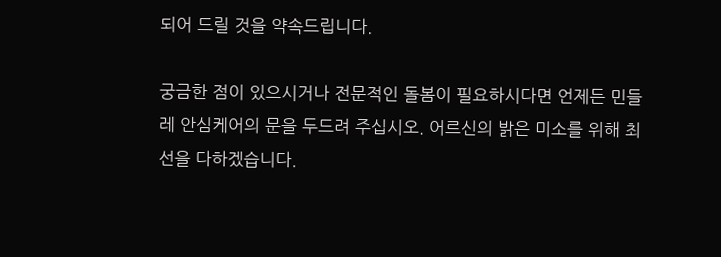되어 드릴 것을 약속드립니다.

궁금한 점이 있으시거나 전문적인 돌봄이 필요하시다면 언제든 민들레 안심케어의 문을 두드려 주십시오. 어르신의 밝은 미소를 위해 최선을 다하겠습니다.